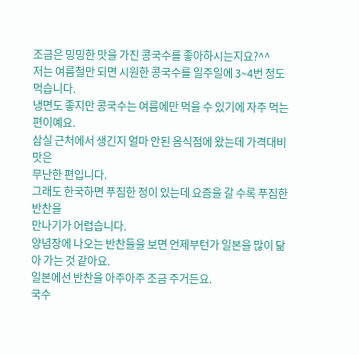조금은 밍밍한 맛을 가진 콩국수를 좋아하시는지요?^^
저는 여름철만 되면 시원한 콩국수를 일주일에 3~4번 정도 먹습니다.
냉면도 좋지만 콩국수는 여름에만 먹을 수 있기에 자주 먹는 편이예요.
삼실 근처에서 생긴지 얼마 안된 음식점에 왔는데 가격대비 맛은
무난한 편입니다.
그래도 한국하면 푸짐한 정이 있는데 요즘을 갈 수록 푸짐한 반찬을
만나기가 어렵습니다.
양념장에 나오는 반찬들을 보면 언제부턴가 일본을 많이 닮아 가는 것 같아요.
일본에선 반찬을 아주아주 조금 주거든요.
국수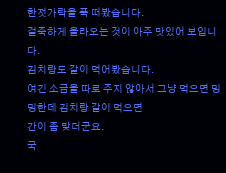한젓가락을 푹 떠봤습니다.
걸죽하게 올라오는 것이 아주 맛있어 보입니다.
김치랑도 같이 먹어봤습니다.
여긴 소금을 따로 주지 않아서 그냥 먹으면 밍밍한데 김치랑 같이 먹으면
간이 좀 맞더군요.
국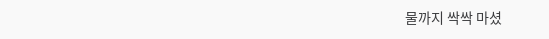물까지 싹싹 마셨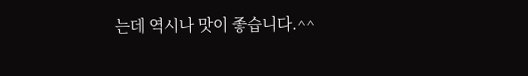는데 역시나 맛이 좋습니다.^^